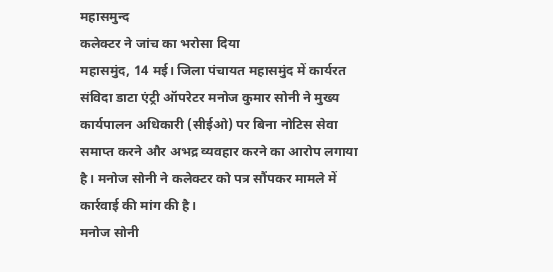महासमुन्द
कलेक्टर ने जांच का भरोसा दिया
महासमुंद, 14 मई। जिला पंचायत महासमुंद में कार्यरत संविदा डाटा एंट्री ऑपरेटर मनोज कुमार सोनी ने मुख्य कार्यपालन अधिकारी (सीईओ) पर बिना नोटिस सेवा समाप्त करने और अभद्र व्यवहार करने का आरोप लगाया है। मनोज सोनी ने कलेक्टर को पत्र सौंपकर मामले में कार्रवाई की मांग की है।
मनोज सोनी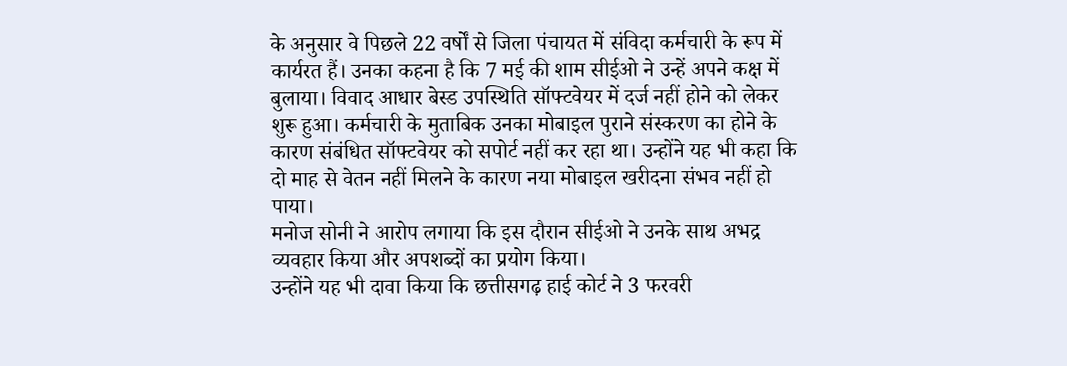के अनुसार वे पिछले 22 वर्षों से जिला पंचायत में संविदा कर्मचारी के रूप में कार्यरत हैं। उनका कहना है कि 7 मई की शाम सीईओ ने उन्हें अपने कक्ष में बुलाया। विवाद आधार बेस्ड उपस्थिति सॉफ्टवेयर में दर्ज नहीं होने को लेकर शुरू हुआ। कर्मचारी के मुताबिक उनका मोबाइल पुराने संस्करण का होने के कारण संबंधित सॉफ्टवेयर को सपोर्ट नहीं कर रहा था। उन्होंने यह भी कहा कि दो माह से वेतन नहीं मिलने के कारण नया मोबाइल खरीदना संभव नहीं हो पाया।
मनोज सोनी ने आरोप लगाया कि इस दौरान सीईओ ने उनके साथ अभद्र व्यवहार किया और अपशब्दों का प्रयोग किया।
उन्होंने यह भी दावा किया कि छत्तीसगढ़ हाई कोर्ट ने 3 फरवरी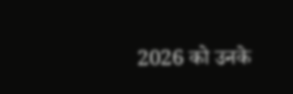2026 को उनके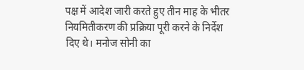पक्ष में आदेश जारी करते हुए तीन माह के भीतर नियमितीकरण की प्रक्रिया पूरी करने के निर्देश दिए थे। मनोज सोनी का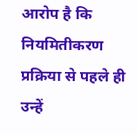आरोप है कि नियमितीकरण प्रक्रिया से पहले ही उन्हें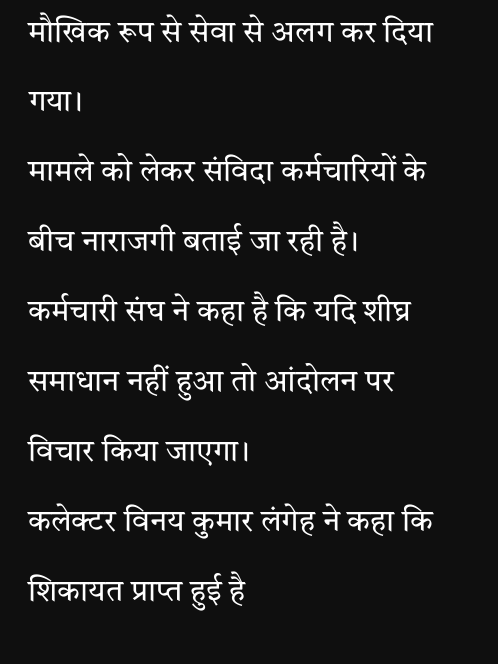मौखिक रूप से सेवा से अलग कर दिया गया।
मामले को लेकर संविदा कर्मचारियों के बीच नाराजगी बताई जा रही है। कर्मचारी संघ ने कहा है कि यदि शीघ्र समाधान नहीं हुआ तो आंदोलन पर विचार किया जाएगा।
कलेक्टर विनय कुमार लंगेह ने कहा कि शिकायत प्राप्त हुई है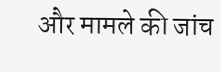और मामले की जांच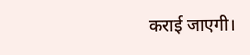कराई जाएगी।